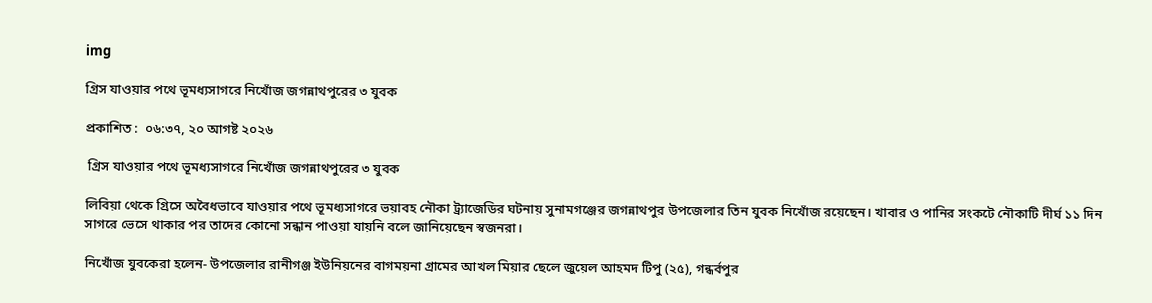img

গ্রিস যাওয়ার পথে ভূমধ্যসাগরে নিখোঁজ জগন্নাথপুরের ৩ যুবক

প্রকাশিত :  ০৬:৩৭, ২০ আগষ্ট ২০২৬

 গ্রিস যাওয়ার পথে ভূমধ্যসাগরে নিখোঁজ জগন্নাথপুরের ৩ যুবক

লিবিয়া থেকে গ্রিসে অবৈধভাবে যাওয়ার পথে ভূমধ্যসাগরে ভয়াবহ নৌকা ট্র্যাজেডির ঘটনায় সুনামগঞ্জের জগন্নাথপুর উপজেলার তিন যুবক নিখোঁজ রয়েছেন। খাবার ও পানির সংকটে নৌকাটি দীর্ঘ ১১ দিন সাগরে ভেসে থাকার পর তাদের কোনো সন্ধান পাওয়া যায়নি বলে জানিয়েছেন স্বজনরা।

নিখোঁজ যুবকেরা হলেন- উপজেলার রানীগঞ্জ ইউনিয়নের বাগময়না গ্রামের আখল মিয়ার ছেলে জুয়েল আহমদ টিপু (২৫), গন্ধর্বপুর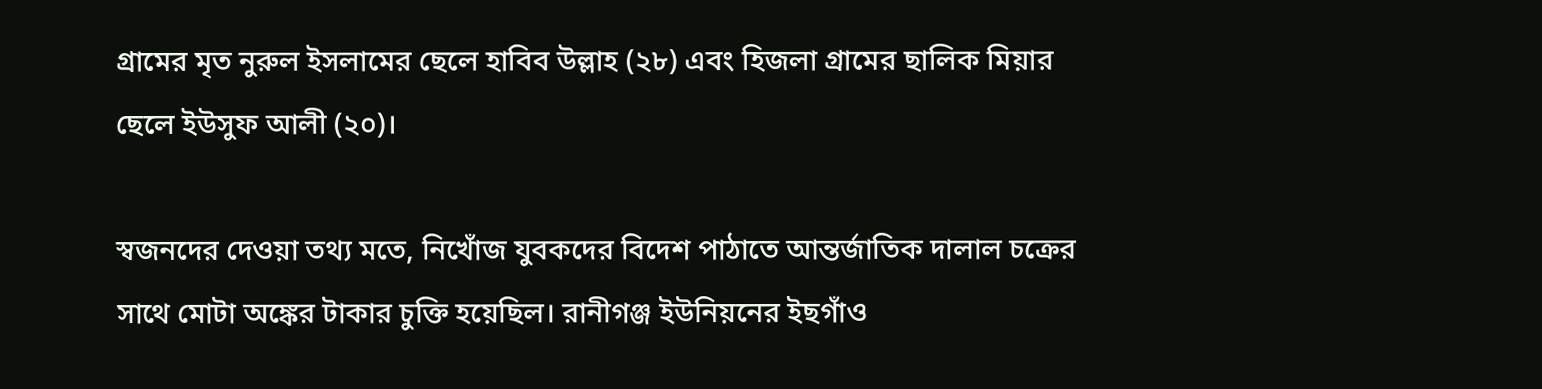গ্রামের মৃত নুরুল ইসলামের ছেলে হাবিব উল্লাহ (২৮) এবং হিজলা গ্রামের ছালিক মিয়ার ছেলে ইউসুফ আলী (২০)।

স্বজনদের দেওয়া তথ্য মতে, নিখোঁজ যুবকদের বিদেশ পাঠাতে আন্তর্জাতিক দালাল চক্রের সাথে মোটা অঙ্কের টাকার চুক্তি হয়েছিল। রানীগঞ্জ ইউনিয়নের ইছগাঁও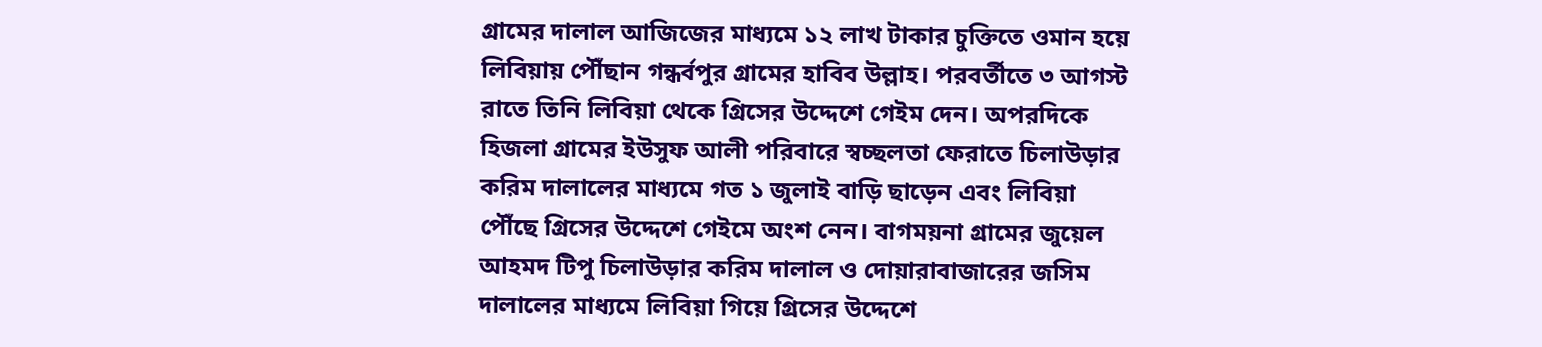গ্রামের দালাল আজিজের মাধ্যমে ১২ লাখ টাকার চুক্তিতে ওমান হয়ে লিবিয়ায় পৌঁছান গন্ধর্বপুর গ্রামের হাবিব উল্লাহ। পরবর্তীতে ৩ আগস্ট রাতে তিনি লিবিয়া থেকে গ্রিসের উদ্দেশে গেইম দেন। অপরদিকে হিজলা গ্রামের ইউসুফ আলী পরিবারে স্বচ্ছলতা ফেরাতে চিলাউড়ার করিম দালালের মাধ্যমে গত ১ জুলাই বাড়ি ছাড়েন এবং লিবিয়া পৌঁছে গ্রিসের উদ্দেশে গেইমে অংশ নেন। বাগময়না গ্রামের জুয়েল আহমদ টিপু চিলাউড়ার করিম দালাল ও দোয়ারাবাজারের জসিম দালালের মাধ্যমে লিবিয়া গিয়ে গ্রিসের উদ্দেশে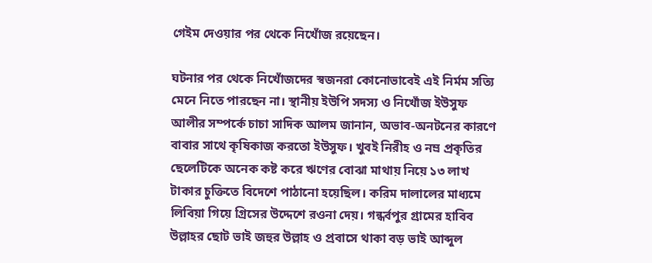গেইম দেওয়ার পর থেকে নিখোঁজ রয়েছেন।

ঘটনার পর থেকে নিখোঁজদের স্বজনরা কোনোভাবেই এই নির্মম সত্যি মেনে নিতে পারছেন না। স্থানীয় ইউপি সদস্য ও নিখোঁজ ইউসুফ আলীর সম্পর্কে চাচা সাদিক আলম জানান, অভাব-অনটনের কারণে বাবার সাথে কৃষিকাজ করতো ইউসুফ। খুবই নিরীহ ও নম্র প্রকৃতির ছেলেটিকে অনেক কষ্ট করে ঋণের বোঝা মাথায় নিয়ে ১৩ লাখ টাকার চুক্তিতে বিদেশে পাঠানো হয়েছিল। করিম দালালের মাধ্যমে লিবিয়া গিয়ে গ্রিসের উদ্দেশে রওনা দেয়। গন্ধর্বপুর গ্রামের হাবিব উল্লাহর ছোট ভাই জহুর উল্লাহ ও প্রবাসে থাকা বড় ভাই আব্দুল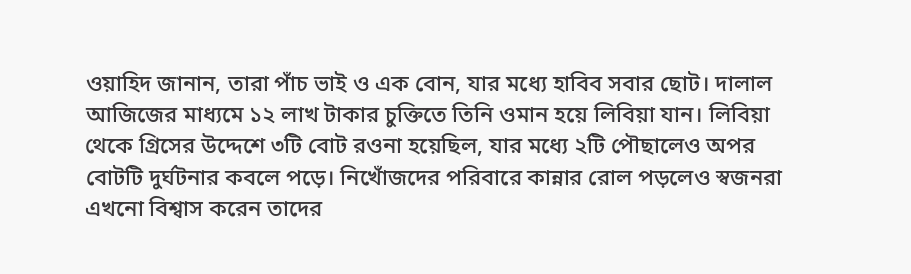ওয়াহিদ জানান, তারা পাঁচ ভাই ও এক বোন, যার মধ্যে হাবিব সবার ছোট। দালাল আজিজের মাধ্যমে ১২ লাখ টাকার চুক্তিতে তিনি ওমান হয়ে লিবিয়া যান। লিবিয়া থেকে গ্রিসের উদ্দেশে ৩টি বোট রওনা হয়েছিল, যার মধ্যে ২টি পৌছালেও অপর বোটটি দুর্ঘটনার কবলে পড়ে। নিখোঁজদের পরিবারে কান্নার রোল পড়লেও স্বজনরা এখনো বিশ্বাস করেন তাদের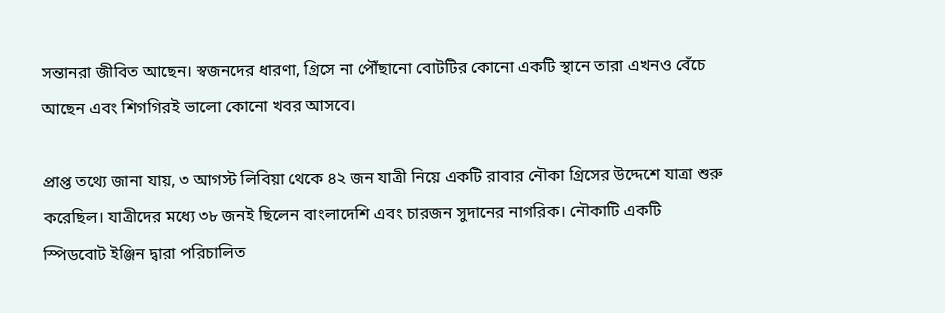সন্তানরা জীবিত আছেন। স্বজনদের ধারণা, গ্রিসে না পৌঁছানো বোটটির কোনো একটি স্থানে তারা এখনও বেঁচে আছেন এবং শিগগিরই ভালো কোনো খবর আসবে।

প্রাপ্ত তথ্যে জানা যায়, ৩ আগস্ট লিবিয়া থেকে ৪২ জন যাত্রী নিয়ে একটি রাবার নৌকা গ্রিসের উদ্দেশে যাত্রা শুরু করেছিল। যাত্রীদের মধ্যে ৩৮ জনই ছিলেন বাংলাদেশি এবং চারজন সুদানের নাগরিক। নৌকাটি একটি স্পিডবোট ইঞ্জিন দ্বারা পরিচালিত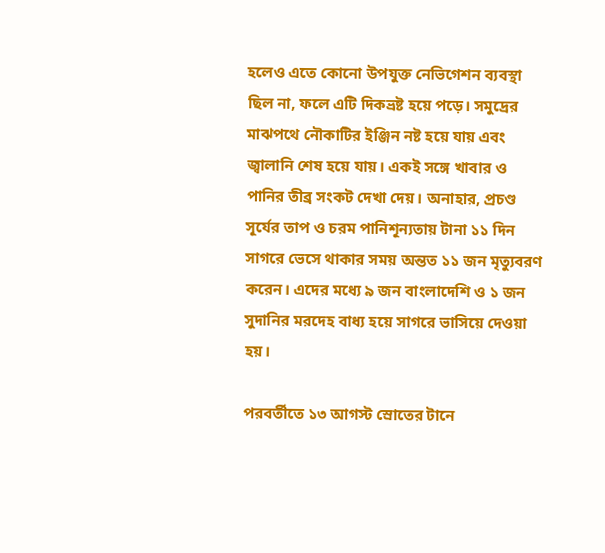হলেও এতে কোনো উপযুক্ত নেভিগেশন ব্যবস্থা ছিল না, ফলে এটি দিকভ্রষ্ট হয়ে পড়ে। সমুদ্রের মাঝপথে নৌকাটির ইঞ্জিন নষ্ট হয়ে যায় এবং জ্বালানি শেষ হয়ে যায়। একই সঙ্গে খাবার ও পানির তীব্র সংকট দেখা দেয়। অনাহার, প্রচণ্ড সূর্যের তাপ ও চরম পানিশূন্যতায় টানা ১১ দিন সাগরে ভেসে থাকার সময় অন্তত ১১ জন মৃত্যুবরণ করেন। এদের মধ্যে ৯ জন বাংলাদেশি ও ১ জন সুদানির মরদেহ বাধ্য হয়ে সাগরে ভাসিয়ে দেওয়া হয়।

পরবর্তীতে ১৩ আগস্ট স্রোতের টানে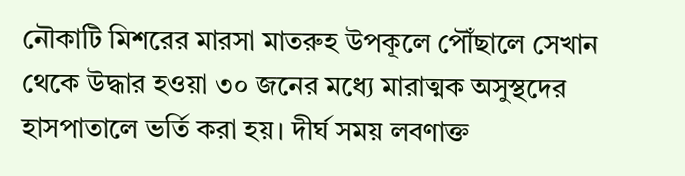নৌকাটি মিশরের মারসা মাতরুহ উপকূলে পৌঁছালে সেখান থেকে উদ্ধার হওয়া ৩০ জনের মধ্যে মারাত্মক অসুস্থদের হাসপাতালে ভর্তি করা হয়। দীর্ঘ সময় লবণাক্ত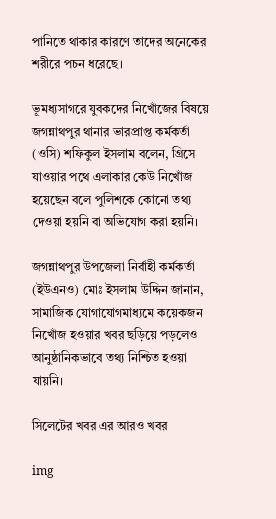পানিতে থাকার কারণে তাদের অনেকের শরীরে পচন ধরেছে।

ভূমধ্যসাগরে যুবকদের নিখোঁজের বিষয়ে জগন্নাথপুর থানার ভারপ্রাপ্ত কর্মকর্তা (ওসি) শফিকুল ইসলাম বলেন, গ্রিসে যাওয়ার পথে এলাকার কেউ নিখোঁজ হয়েছেন বলে পুলিশকে কোনো তথ্য দেওয়া হয়নি বা অভিযোগ করা হয়নি।

জগন্নাথপুর উপজেলা নির্বাহী কর্মকর্তা (ইউএনও) মোঃ ইসলাম উদ্দিন জানান, সামাজিক যোগাযোগমাধ্যমে কয়েকজন নিখোঁজ হওয়ার খবর ছড়িয়ে পড়লেও আনুষ্ঠানিকভাবে তথ্য নিশ্চিত হওয়া যায়নি।

সিলেটের খবর এর আরও খবর

img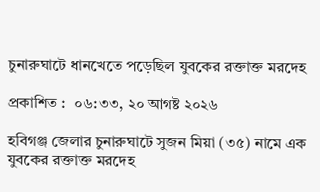চুনারুঘাটে ধানখেতে পড়েছিল যুবকের রক্তাক্ত মরদেহ

প্রকাশিত :  ০৬:৩৩, ২০ আগষ্ট ২০২৬

হবিগঞ্জ জেলার চুনারুঘাটে সুজন মিয়া (৩৫) নামে এক যুবকের রক্তাক্ত মরদেহ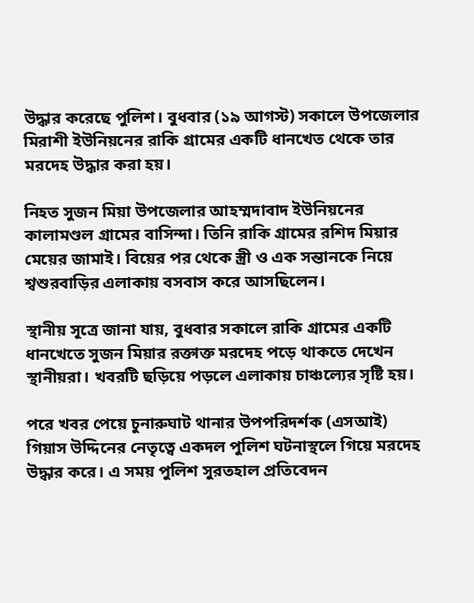উদ্ধার করেছে পুলিশ। বুধবার (১৯ আগস্ট) সকালে উপজেলার মিরাশী ইউনিয়নের রাকি গ্রামের একটি ধানখেত থেকে তার মরদেহ উদ্ধার করা হয়।

নিহত সুজন মিয়া উপজেলার আহম্মদাবাদ ইউনিয়নের কালামণ্ডল গ্রামের বাসিন্দা। তিনি রাকি গ্রামের রশিদ মিয়ার মেয়ের জামাই। বিয়ের পর থেকে স্ত্রী ও এক সন্তানকে নিয়ে শ্বশুরবাড়ির এলাকায় বসবাস করে আসছিলেন।

স্থানীয় সূত্রে জানা যায়, বুধবার সকালে রাকি গ্রামের একটি ধানখেতে সুজন মিয়ার রক্তাক্ত মরদেহ পড়ে থাকতে দেখেন স্থানীয়রা। খবরটি ছড়িয়ে পড়লে এলাকায় চাঞ্চল্যের সৃষ্টি হয়।

পরে খবর পেয়ে চুনারুঘাট থানার উপপরিদর্শক (এসআই) গিয়াস উদ্দিনের নেতৃত্বে একদল পুলিশ ঘটনাস্থলে গিয়ে মরদেহ উদ্ধার করে। এ সময় পুলিশ সুরতহাল প্রতিবেদন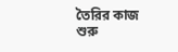তৈরির কাজ শুরু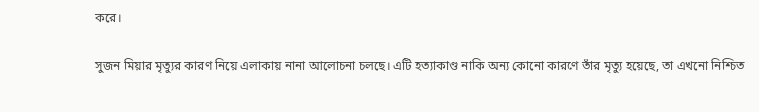করে।

সুজন মিয়ার মৃত্যুর কারণ নিয়ে এলাকায় নানা আলোচনা চলছে। এটি হত্যাকাণ্ড নাকি অন্য কোনো কারণে তাঁর মৃত্যু হয়েছে, তা এখনো নিশ্চিত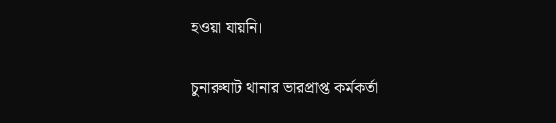হওয়া যায়নি।

চুনারুঘাট থানার ভারপ্রাপ্ত কর্মকর্তা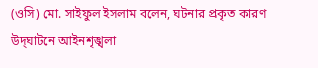(ওসি) মো. সাইফুল ইসলাম বলেন, ঘটনার প্রকৃত কারণ উদ্‌ঘাটনে আইনশৃঙ্খলা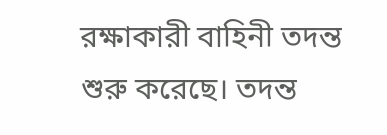রক্ষাকারী বাহিনী তদন্ত শুরু করেছে। তদন্ত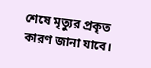শেষে মৃত্যুর প্রকৃত কারণ জানা যাবে।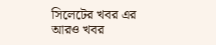সিলেটের খবর এর আরও খবর